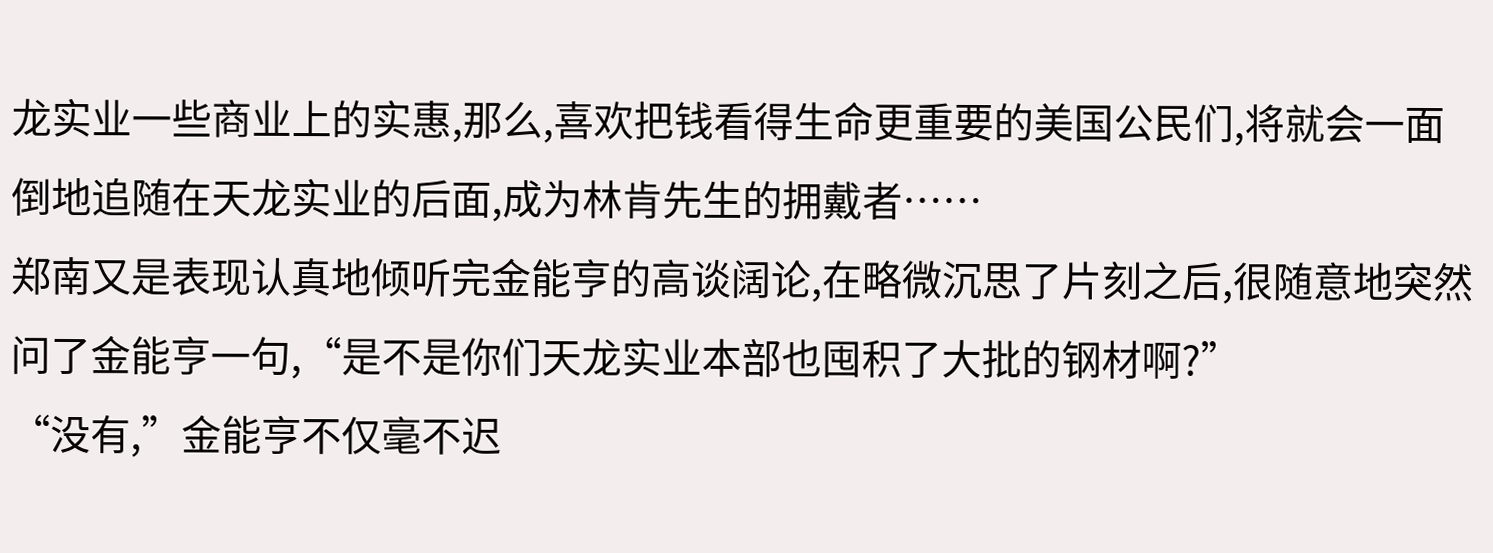龙实业一些商业上的实惠,那么,喜欢把钱看得生命更重要的美国公民们,将就会一面倒地追随在天龙实业的后面,成为林肯先生的拥戴者……
郑南又是表现认真地倾听完金能亨的高谈阔论,在略微沉思了片刻之后,很随意地突然问了金能亨一句,“是不是你们天龙实业本部也囤积了大批的钢材啊?”
“没有,”金能亨不仅毫不迟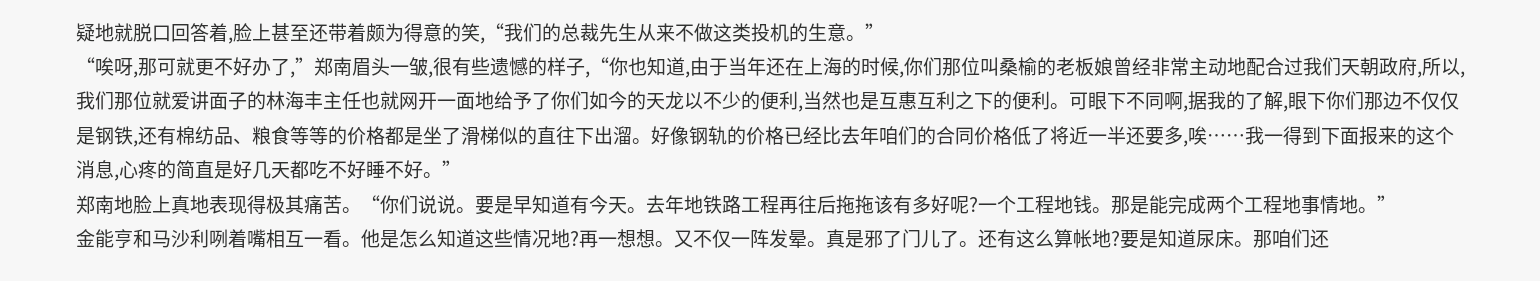疑地就脱口回答着,脸上甚至还带着颇为得意的笑,“我们的总裁先生从来不做这类投机的生意。”
“唉呀,那可就更不好办了,”郑南眉头一皱,很有些遗憾的样子,“你也知道,由于当年还在上海的时候,你们那位叫桑榆的老板娘曾经非常主动地配合过我们天朝政府,所以,我们那位就爱讲面子的林海丰主任也就网开一面地给予了你们如今的天龙以不少的便利,当然也是互惠互利之下的便利。可眼下不同啊,据我的了解,眼下你们那边不仅仅是钢铁,还有棉纺品、粮食等等的价格都是坐了滑梯似的直往下出溜。好像钢轨的价格已经比去年咱们的合同价格低了将近一半还要多,唉……我一得到下面报来的这个消息,心疼的简直是好几天都吃不好睡不好。”
郑南地脸上真地表现得极其痛苦。“你们说说。要是早知道有今天。去年地铁路工程再往后拖拖该有多好呢?一个工程地钱。那是能完成两个工程地事情地。”
金能亨和马沙利咧着嘴相互一看。他是怎么知道这些情况地?再一想想。又不仅一阵发晕。真是邪了门儿了。还有这么算帐地?要是知道尿床。那咱们还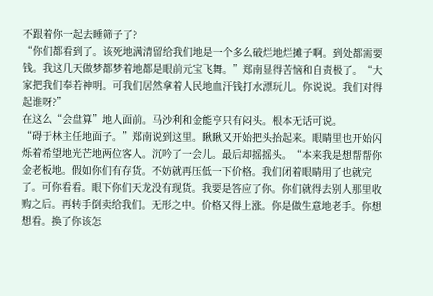不跟着你一起去睡筛子了?
“你们都看到了。该死地满清留给我们地是一个多么破烂地烂摊子啊。到处都需要钱。我这几天做梦都梦着地都是眼前元宝飞舞。”郑南显得苦恼和自责极了。“大家把我们奉若神明。可我们居然拿着人民地血汗钱打水漂玩儿。你说说。我们对得起谁呀?”
在这么“会盘算”地人面前。马沙利和金能亨只有闷头。根本无话可说。
“碍于林主任地面子。”郑南说到这里。瞅瞅又开始把头抬起来。眼睛里也开始闪烁着希望地光芒地两位客人。沉吟了一会儿。最后却摇摇头。“本来我是想帮帮你金老板地。假如你们有存货。不妨就再压低一下价格。我们闭着眼睛用了也就完了。可你看看。眼下你们天龙没有现货。我要是答应了你。你们就得去别人那里收购之后。再转手倒卖给我们。无形之中。价格又得上涨。你是做生意地老手。你想想看。换了你该怎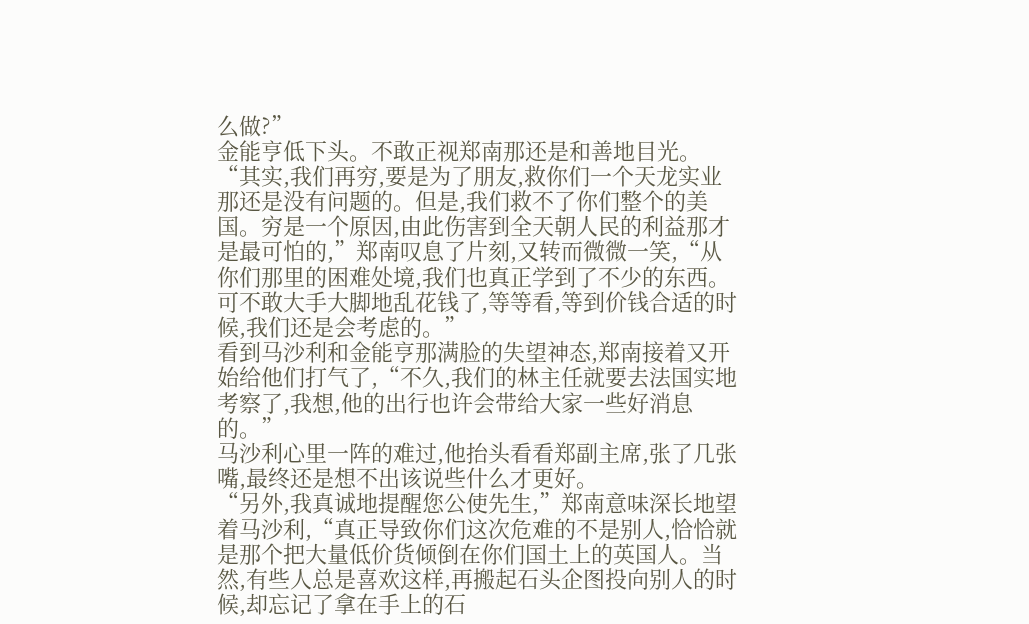么做?”
金能亨低下头。不敢正视郑南那还是和善地目光。
“其实,我们再穷,要是为了朋友,救你们一个天龙实业那还是没有问题的。但是,我们救不了你们整个的美国。穷是一个原因,由此伤害到全天朝人民的利益那才是最可怕的,”郑南叹息了片刻,又转而微微一笑,“从你们那里的困难处境,我们也真正学到了不少的东西。可不敢大手大脚地乱花钱了,等等看,等到价钱合适的时候,我们还是会考虑的。”
看到马沙利和金能亨那满脸的失望神态,郑南接着又开始给他们打气了,“不久,我们的林主任就要去法国实地考察了,我想,他的出行也许会带给大家一些好消息的。”
马沙利心里一阵的难过,他抬头看看郑副主席,张了几张嘴,最终还是想不出该说些什么才更好。
“另外,我真诚地提醒您公使先生,”郑南意味深长地望着马沙利,“真正导致你们这次危难的不是别人,恰恰就是那个把大量低价货倾倒在你们国土上的英国人。当然,有些人总是喜欢这样,再搬起石头企图投向别人的时候,却忘记了拿在手上的石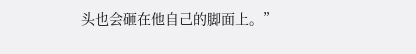头也会砸在他自己的脚面上。”